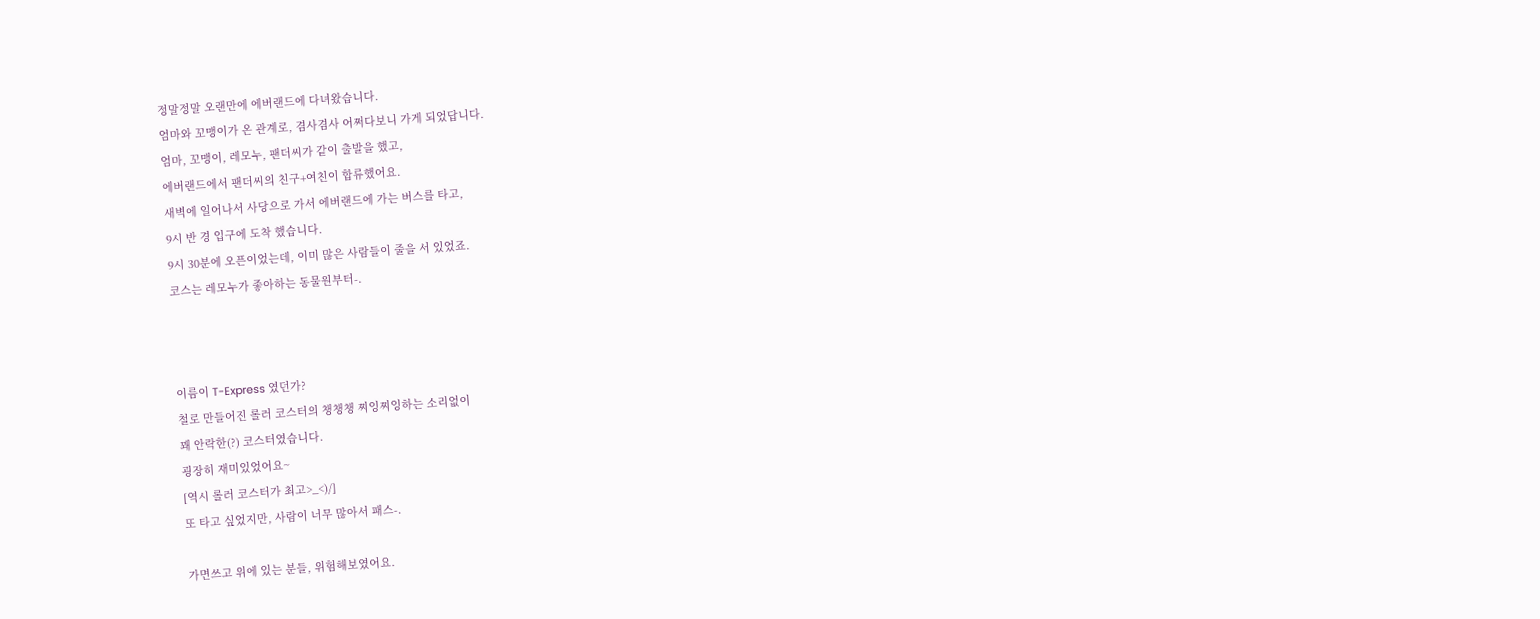정말정말 오랜만에 에버랜드에 다녀왔습니다.
엄마와 꼬맹이가 온 관계로, 겸사겸사 어쩌다보니 가게 되었답니다.
엄마, 꼬맹이, 레모누, 팬더씨가 같이 출발을 했고,
에버랜드에서 팬더씨의 친구+여친이 합류했어요.
새벽에 일어나서 사당으로 가서 에버랜드에 가는 버스를 타고,
9시 반 경 입구에 도착 했습니다.
9시 30분에 오픈이었는데, 이미 많은 사람들이 줄을 서 있었죠.
코스는 레모누가 좋아하는 동물원부터-.



이름이 T-Express 였던가?
철로 만들어진 롤러 코스터의 챙챙챙 찌잉찌잉하는 소리없이
꽤 안락한(?) 코스터였습니다.
굉장히 재미있었어요~
[역시 롤러 코스터가 최고>_<)/]
또 타고 싶었지만, 사람이 너무 많아서 패스-.

가면쓰고 위에 있는 분들, 위험해보였어요.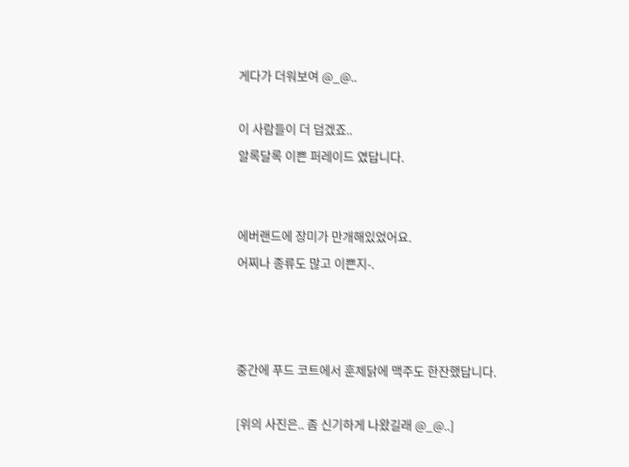게다가 더워보여 @_@..

이 사람들이 더 덥겠죠..
알록달록 이쁜 퍼레이드 였답니다.


에버랜드에 장미가 만개해있었어요.
어찌나 종류도 많고 이쁜지-.



중간에 푸드 코트에서 훈제닭에 맥주도 한잔했답니다.

[위의 사진은.. 좀 신기하게 나왔길래 @_@..]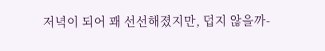저녁이 되어 꽤 선선해졌지만, 덥지 않을까-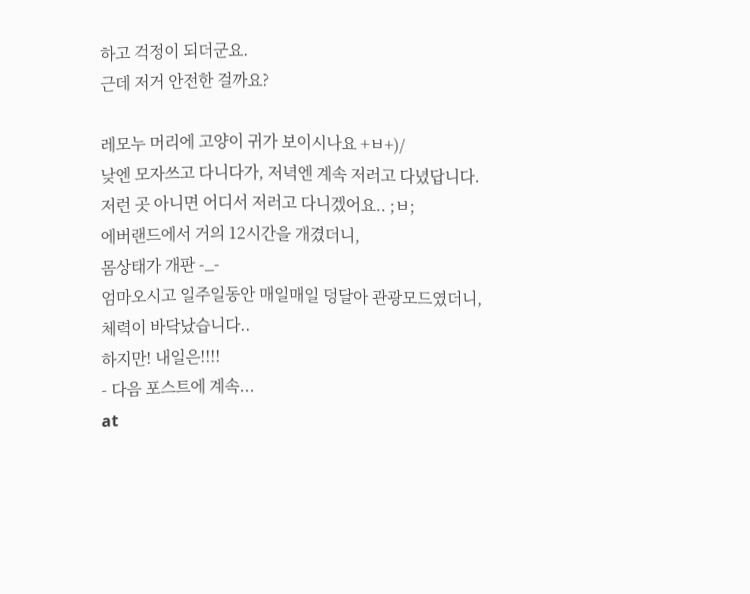하고 걱정이 되더군요.
근데 저거 안전한 걸까요?

레모누 머리에 고양이 귀가 보이시나요 +ㅂ+)/
낮엔 모자쓰고 다니다가, 저녁엔 계속 저러고 다녔답니다.
저런 곳 아니면 어디서 저러고 다니겠어요.. ;ㅂ;
에버랜드에서 거의 12시간을 개겼더니,
몸상태가 개판 -_-
엄마오시고 일주일동안 매일매일 덩달아 관광모드였더니,
체력이 바닥났습니다..
하지만! 내일은!!!!
- 다음 포스트에 계속...
at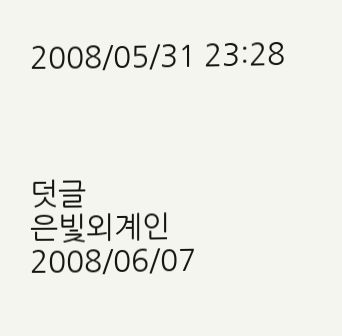2008/05/31 23:28



덧글
은빛외계인 2008/06/07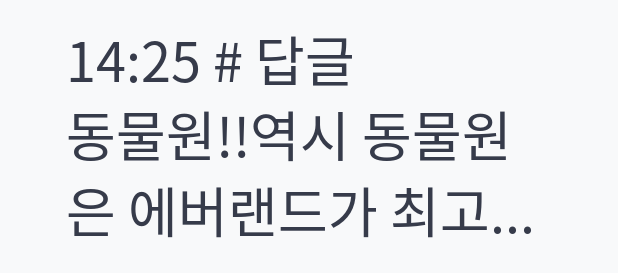14:25 # 답글
동물원!!역시 동물원은 에버랜드가 최고...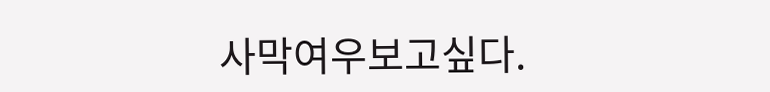사막여우보고싶다.